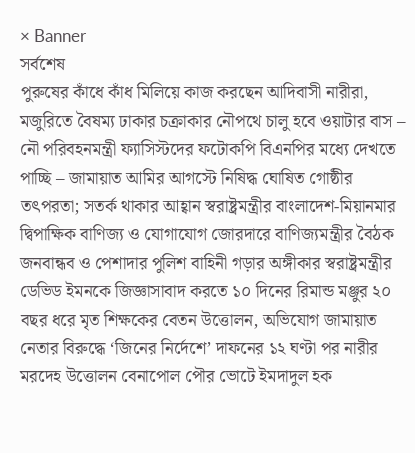× Banner
সর্বশেষ
পুরুষের কাঁধে কাঁধ মিলিয়ে কাজ করছেন আদিবাসী নারীরা, মজুরিতে বৈষম্য ঢাকার চক্রাকার নৌপথে চালু হবে ওয়াটার বাস – নৌ পরিবহনমন্ত্রী ফ্যাসিস্টদের ফটোকপি বিএনপির মধ্যে দেখতে পাচ্ছি – জামায়াত আমির আগস্টে নিষিদ্ধ ঘোষিত গোষ্ঠীর তৎপরতা; সতর্ক থাকার আহ্বান স্বরাষ্ট্রমন্ত্রীর বাংলাদেশ-মিয়ানমার দ্বিপাক্ষিক বাণিজ্য ও যোগাযোগ জোরদারে বাণিজ্যমন্ত্রীর বৈঠক জনবান্ধব ও পেশাদার পুলিশ বাহিনী গড়ার অঙ্গীকার স্বরাষ্ট্রমন্ত্রীর ডেভিড ইমনকে জিজ্ঞাসাবাদ করতে ১০ দিনের রিমান্ড মঞ্জুর ২০ বছর ধরে মৃত শিক্ষকের বেতন উত্তোলন, অভিযোগ জামায়াত নেতার বিরুদ্ধে ‘জিনের নির্দেশে’ দাফনের ১২ ঘণ্টা পর নারীর মরদেহ উত্তোলন বেনাপোল পৌর ভোটে ইমদাদুল হক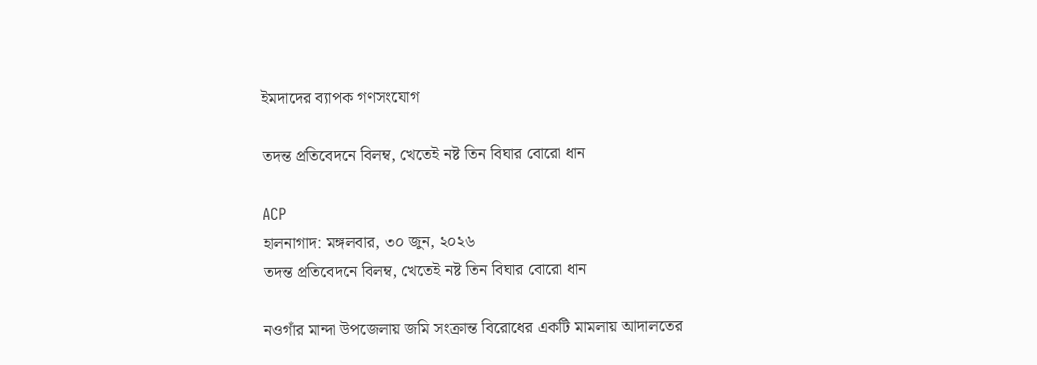ইমদাদের ব্যাপক গণসংযোগ

তদন্ত প্রতিবেদনে বিলম্ব, খেতেই নষ্ট তিন বিঘার বোরো ধান

ACP
হালনাগাদ: মঙ্গলবার, ৩০ জুন, ২০২৬
তদন্ত প্রতিবেদনে বিলম্ব, খেতেই নষ্ট তিন বিঘার বোরো ধান

নওগাঁর মান্দা উপজেলায় জমি সংক্রান্ত বিরোধের একটি মামলায় আদালতের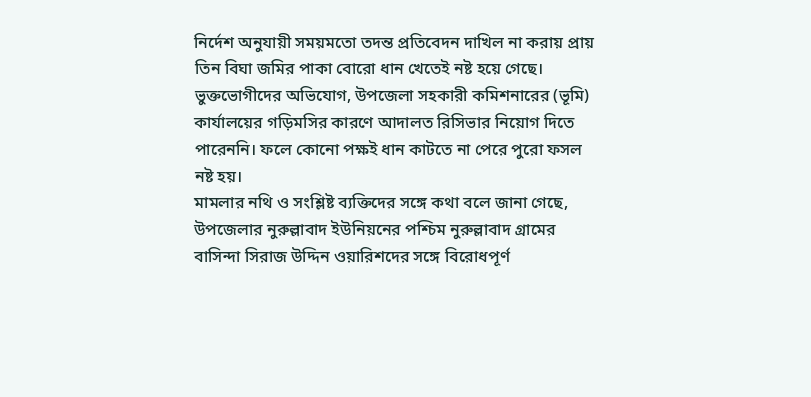নির্দেশ অনুযায়ী সময়মতো তদন্ত প্রতিবেদন দাখিল না করায় প্রায় তিন বিঘা জমির পাকা বোরো ধান খেতেই নষ্ট হয়ে গেছে।
ভুক্তভোগীদের অভিযোগ, উপজেলা সহকারী কমিশনারের (ভূমি) কার্যালয়ের গড়িমসির কারণে আদালত রিসিভার নিয়োগ দিতে পারেননি। ফলে কোনো পক্ষই ধান কাটতে না পেরে পুরো ফসল নষ্ট হয়।
মামলার নথি ও সংশ্লিষ্ট ব্যক্তিদের সঙ্গে কথা বলে জানা গেছে, উপজেলার নুরুল্লাবাদ ইউনিয়নের পশ্চিম নুরুল্লাবাদ গ্রামের বাসিন্দা সিরাজ উদ্দিন ওয়ারিশদের সঙ্গে বিরোধপূর্ণ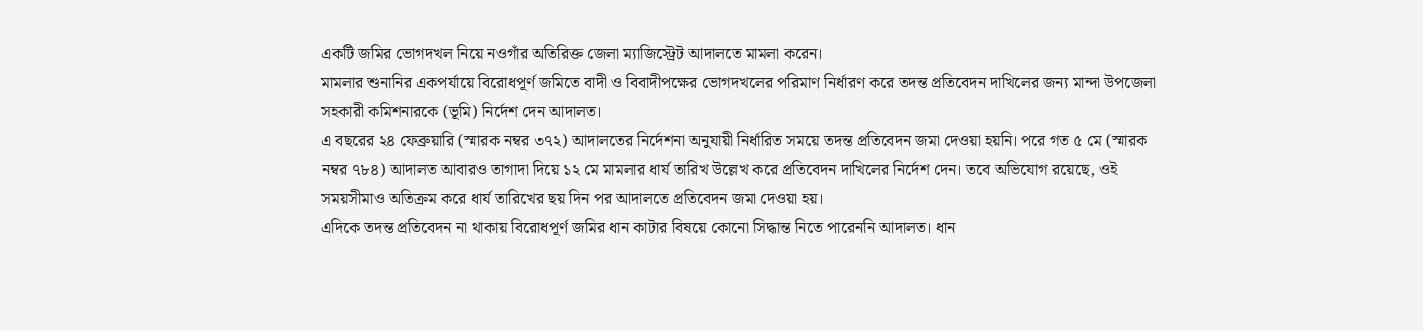একটি জমির ভোগদখল নিয়ে নওগাঁর অতিরিক্ত জেলা ম্যাজিস্ট্রেট আদালতে মামলা করেন।
মামলার শুনানির একপর্যায়ে বিরোধপূর্ণ জমিতে বাদী ও বিবাদীপক্ষের ভোগদখলের পরিমাণ নির্ধারণ করে তদন্ত প্রতিবেদন দাখিলের জন্য মান্দা উপজেলা সহকারী কমিশনারকে (ভূমি) নির্দেশ দেন আদালত।
এ বছরের ২৪ ফেব্রুয়ারি (স্মারক নম্বর ৩৭২) আদালতের নির্দেশনা অনুযায়ী নির্ধারিত সময়ে তদন্ত প্রতিবেদন জমা দেওয়া হয়নি। পরে গত ৫ মে (স্মারক নম্বর ৭৮৪) আদালত আবারও তাগাদা দিয়ে ১২ মে মামলার ধার্য তারিখ উল্লেখ করে প্রতিবেদন দাখিলের নির্দেশ দেন। তবে অভিযোগ রয়েছে, ওই সময়সীমাও অতিক্রম করে ধার্য তারিখের ছয় দিন পর আদালতে প্রতিবেদন জমা দেওয়া হয়।
এদিকে তদন্ত প্রতিবেদন না থাকায় বিরোধপূর্ণ জমির ধান কাটার বিষয়ে কোনো সিদ্ধান্ত নিতে পারেননি আদালত। ধান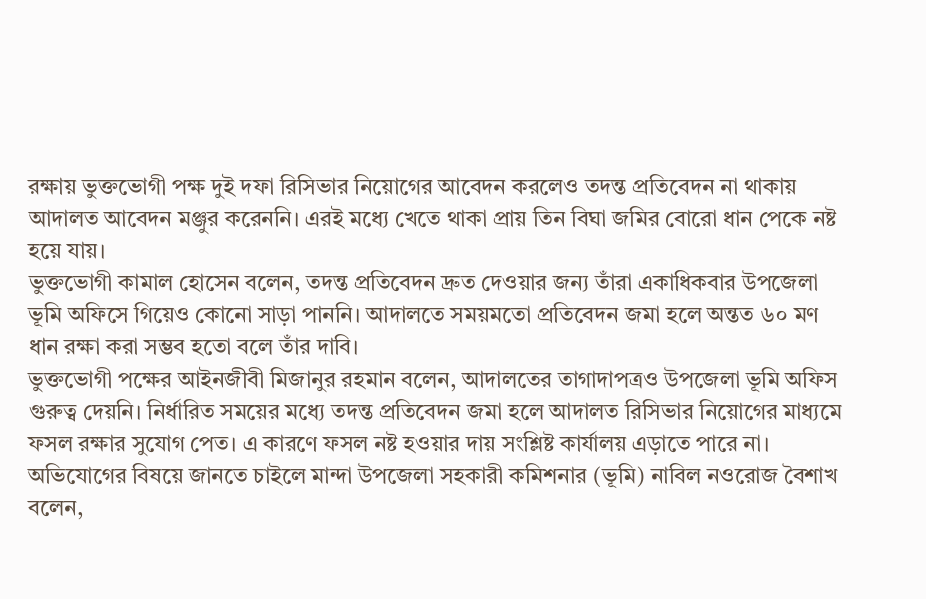রক্ষায় ভুক্তভোগী পক্ষ দুই দফা রিসিভার নিয়োগের আবেদন করলেও তদন্ত প্রতিবেদন না থাকায় আদালত আবেদন মঞ্জুর করেননি। এরই মধ্যে খেতে থাকা প্রায় তিন বিঘা জমির বোরো ধান পেকে নষ্ট হয়ে যায়।
ভুক্তভোগী কামাল হোসেন বলেন, তদন্ত প্রতিবেদন দ্রুত দেওয়ার জন্য তাঁরা একাধিকবার উপজেলা ভূমি অফিসে গিয়েও কোনো সাড়া পাননি। আদালতে সময়মতো প্রতিবেদন জমা হলে অন্তত ৬০ মণ ধান রক্ষা করা সম্ভব হতো বলে তাঁর দাবি।
ভুক্তভোগী পক্ষের আইনজীবী মিজানুর রহমান বলেন, আদালতের তাগাদাপত্রও উপজেলা ভূমি অফিস গুরুত্ব দেয়নি। নির্ধারিত সময়ের মধ্যে তদন্ত প্রতিবেদন জমা হলে আদালত রিসিভার নিয়োগের মাধ্যমে ফসল রক্ষার সুযোগ পেত। এ কারণে ফসল নষ্ট হওয়ার দায় সংশ্লিষ্ট কার্যালয় এড়াতে পারে না।
অভিযোগের বিষয়ে জানতে চাইলে মান্দা উপজেলা সহকারী কমিশনার (ভূমি) নাবিল নওরোজ বৈশাখ বলেন,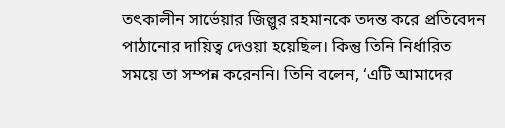তৎকালীন সার্ভেয়ার জিল্লুর রহমানকে তদন্ত করে প্রতিবেদন পাঠানোর দায়িত্ব দেওয়া হয়েছিল। কিন্তু তিনি নির্ধারিত সময়ে তা সম্পন্ন করেননি। তিনি বলেন, ‘এটি আমাদের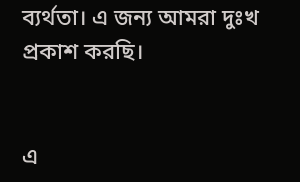ব্যর্থতা। এ জন্য আমরা দুঃখ প্রকাশ করছি।


এ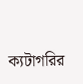ক্যটাগরির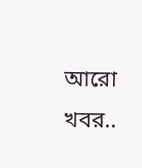আরো খবর..